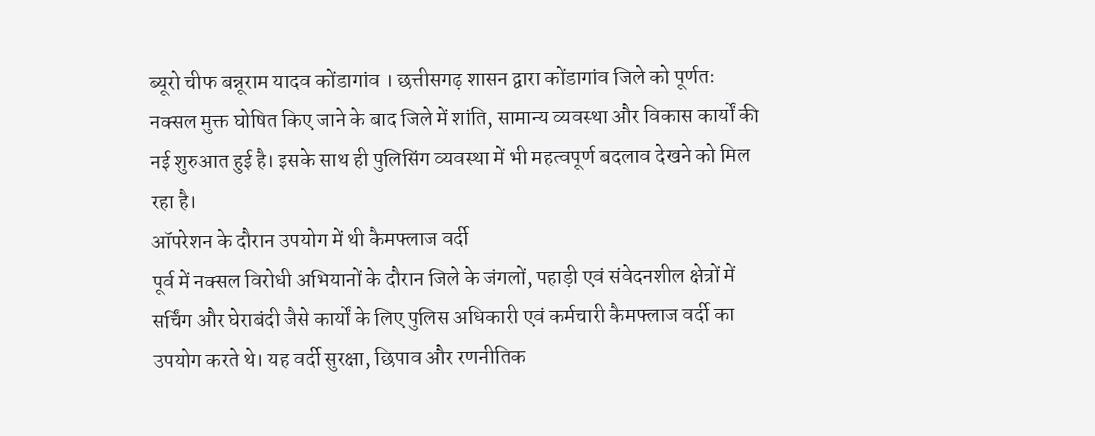ब्यूरो चीफ बन्नूराम यादव कोंडागांव । छत्तीसगढ़ शासन द्वारा कोंडागांव जिले को पूर्णतः नक्सल मुक्त घोषित किए जाने के बाद जिले में शांति, सामान्य व्यवस्था और विकास कार्यों की नई शुरुआत हुई है। इसके साथ ही पुलिसिंग व्यवस्था में भी महत्वपूर्ण बदलाव देखने को मिल रहा है।
ऑपरेशन के दौरान उपयोग में थी कैमफ्लाज वर्दी
पूर्व में नक्सल विरोधी अभियानों के दौरान जिले के जंगलों, पहाड़ी एवं संवेदनशील क्षेत्रों में सर्चिंग और घेराबंदी जैसे कार्यों के लिए पुलिस अधिकारी एवं कर्मचारी कैमफ्लाज वर्दी का उपयोग करते थे। यह वर्दी सुरक्षा, छिपाव और रणनीतिक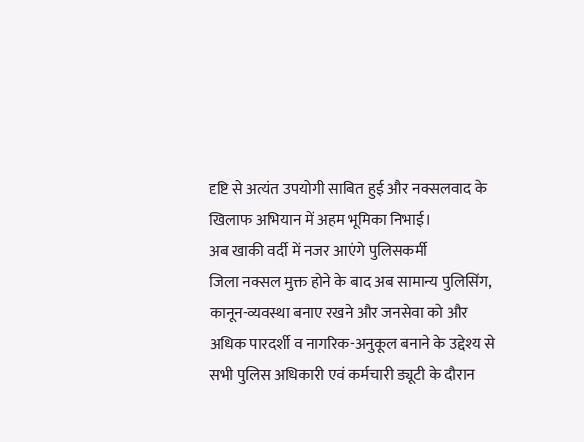दृष्टि से अत्यंत उपयोगी साबित हुई और नक्सलवाद के खिलाफ अभियान में अहम भूमिका निभाई।
अब खाकी वर्दी में नजर आएंगे पुलिसकर्मी
जिला नक्सल मुक्त होने के बाद अब सामान्य पुलिसिंग, कानून-व्यवस्था बनाए रखने और जनसेवा को और अधिक पारदर्शी व नागरिक-अनुकूल बनाने के उद्देश्य से सभी पुलिस अधिकारी एवं कर्मचारी ड्यूटी के दौरान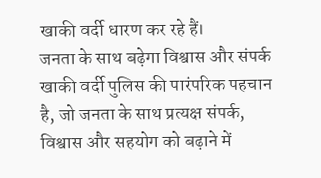खाकी वर्दी धारण कर रहे हैं।
जनता के साथ बढ़ेगा विश्वास और संपर्क
खाकी वर्दी पुलिस की पारंपरिक पहचान है, जो जनता के साथ प्रत्यक्ष संपर्क, विश्वास और सहयोग को बढ़ाने में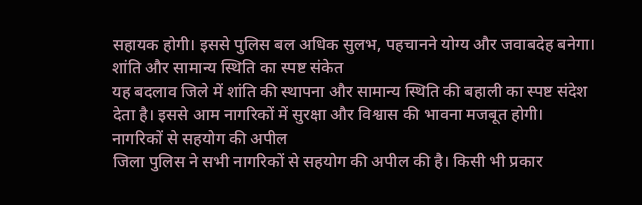सहायक होगी। इससे पुलिस बल अधिक सुलभ, पहचानने योग्य और जवाबदेह बनेगा।
शांति और सामान्य स्थिति का स्पष्ट संकेत
यह बदलाव जिले में शांति की स्थापना और सामान्य स्थिति की बहाली का स्पष्ट संदेश देता है। इससे आम नागरिकों में सुरक्षा और विश्वास की भावना मजबूत होगी।
नागरिकों से सहयोग की अपील
जिला पुलिस ने सभी नागरिकों से सहयोग की अपील की है। किसी भी प्रकार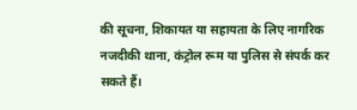की सूचना, शिकायत या सहायता के लिए नागरिक नजदीकी थाना, कंट्रोल रूम या पुलिस से संपर्क कर सकते हैं।